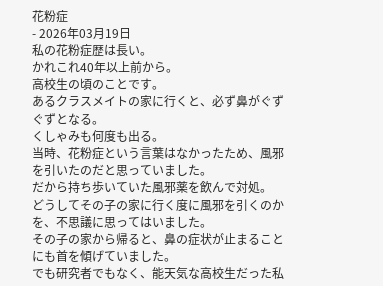花粉症
- 2026年03月19日
私の花粉症歴は長い。
かれこれ40年以上前から。
高校生の頃のことです。
あるクラスメイトの家に行くと、必ず鼻がぐずぐずとなる。
くしゃみも何度も出る。
当時、花粉症という言葉はなかったため、風邪を引いたのだと思っていました。
だから持ち歩いていた風邪薬を飲んで対処。
どうしてその子の家に行く度に風邪を引くのかを、不思議に思ってはいました。
その子の家から帰ると、鼻の症状が止まることにも首を傾げていました。
でも研究者でもなく、能天気な高校生だった私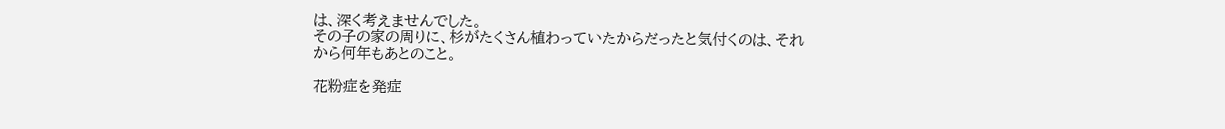は、深く考えませんでした。
その子の家の周りに、杉がたくさん植わっていたからだったと気付くのは、それから何年もあとのこと。

花粉症を発症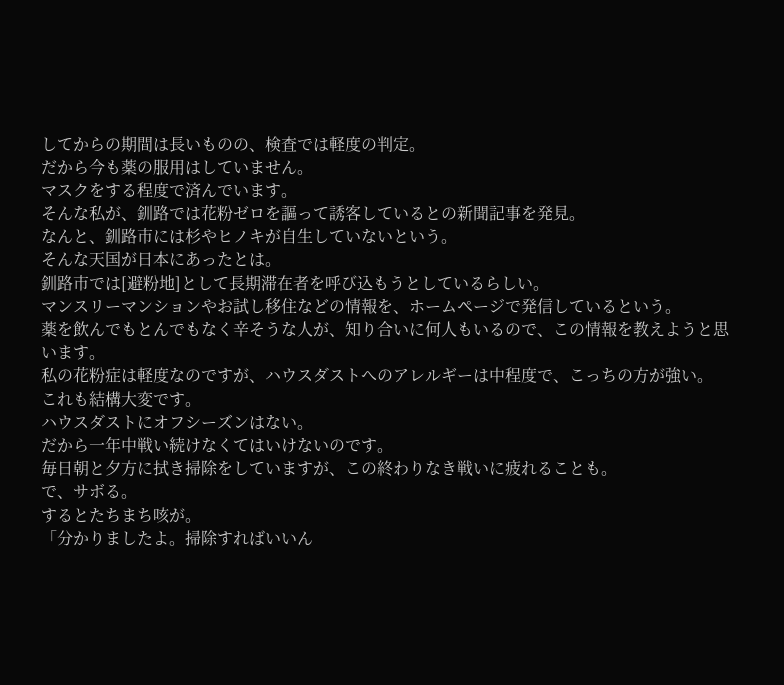してからの期間は長いものの、検査では軽度の判定。
だから今も薬の服用はしていません。
マスクをする程度で済んでいます。
そんな私が、釧路では花粉ゼロを謳って誘客しているとの新聞記事を発見。
なんと、釧路市には杉やヒノキが自生していないという。
そんな天国が日本にあったとは。
釧路市では[避粉地]として長期滞在者を呼び込もうとしているらしい。
マンスリーマンションやお試し移住などの情報を、ホームページで発信しているという。
薬を飲んでもとんでもなく辛そうな人が、知り合いに何人もいるので、この情報を教えようと思います。
私の花粉症は軽度なのですが、ハウスダストへのアレルギーは中程度で、こっちの方が強い。
これも結構大変です。
ハウスダストにオフシーズンはない。
だから一年中戦い続けなくてはいけないのです。
毎日朝と夕方に拭き掃除をしていますが、この終わりなき戦いに疲れることも。
で、サボる。
するとたちまち咳が。
「分かりましたよ。掃除すればいいん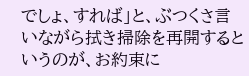でしょ、すれば」と、ぶつくさ言いながら拭き掃除を再開するというのが、お約束に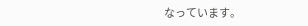なっています。